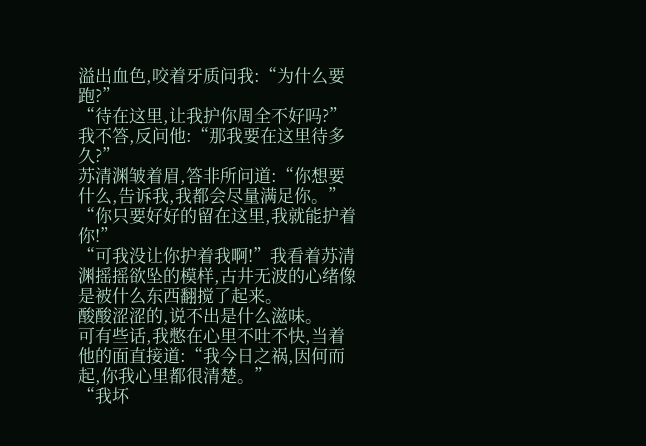溢出血色,咬着牙质问我:“为什么要跑?”
“待在这里,让我护你周全不好吗?”
我不答,反问他:“那我要在这里待多久?”
苏清渊皱着眉,答非所问道:“你想要什么,告诉我,我都会尽量满足你。”
“你只要好好的留在这里,我就能护着你!”
“可我没让你护着我啊!”我看着苏清渊摇摇欲坠的模样,古井无波的心绪像是被什么东西翻搅了起来。
酸酸涩涩的,说不出是什么滋味。
可有些话,我憋在心里不吐不快,当着他的面直接道:“我今日之祸,因何而起,你我心里都很清楚。”
“我坏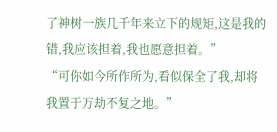了神树一族几千年来立下的规矩,这是我的错,我应该担着,我也愿意担着。”
“可你如今所作所为,看似保全了我,却将我置于万劫不复之地。”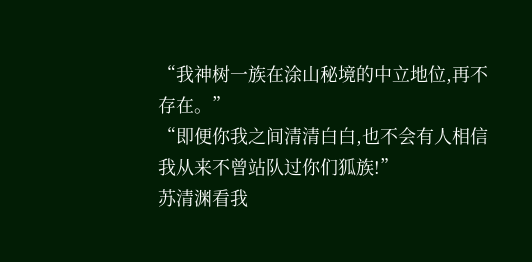“我神树一族在涂山秘境的中立地位,再不存在。”
“即便你我之间清清白白,也不会有人相信我从来不曾站队过你们狐族!”
苏清渊看我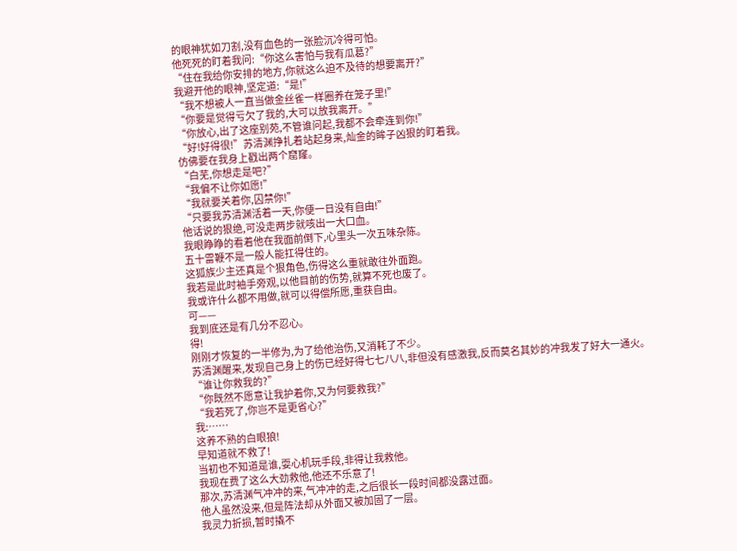的眼神犹如刀割,没有血色的一张脸沉冷得可怕。
他死死的盯着我问:“你这么害怕与我有瓜葛?”
“住在我给你安排的地方,你就这么迫不及待的想要离开?”
我避开他的眼神,坚定道:“是!”
“我不想被人一直当做金丝雀一样圈养在笼子里!”
“你要是觉得亏欠了我的,大可以放我离开。”
“你放心,出了这座别苑,不管谁问起,我都不会牵连到你!”
“好!好得很!”苏清渊挣扎着站起身来,灿金的眸子凶狠的盯着我。
仿佛要在我身上戳出两个窟窿。
“白芜,你想走是吧?”
“我偏不让你如愿!”
“我就要关着你,囚禁你!”
“只要我苏清渊活着一天,你便一日没有自由!”
他话说的狠绝,可没走两步就咳出一大口血。
我眼睁睁的看着他在我面前倒下,心里头一次五味杂陈。
五十雷鞭不是一般人能扛得住的。
这狐族少主还真是个狠角色,伤得这么重就敢往外面跑。
我若是此时袖手旁观,以他目前的伤势,就算不死也废了。
我或许什么都不用做,就可以得偿所愿,重获自由。
可——
我到底还是有几分不忍心。
得!
刚刚才恢复的一半修为,为了给他治伤,又消耗了不少。
苏清渊醒来,发现自己身上的伤已经好得七七八八,非但没有感激我,反而莫名其妙的冲我发了好大一通火。
“谁让你救我的?”
“你既然不愿意让我护着你,又为何要救我?”
“我若死了,你岂不是更省心?”
我:……
这养不熟的白眼狼!
早知道就不救了!
当初也不知道是谁,耍心机玩手段,非得让我救他。
我现在费了这么大劲救他,他还不乐意了!
那次,苏清渊气冲冲的来,气冲冲的走,之后很长一段时间都没露过面。
他人虽然没来,但是阵法却从外面又被加固了一层。
我灵力折损,暂时撬不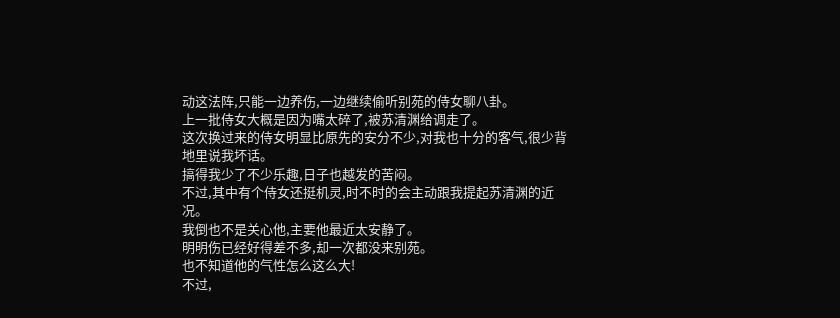动这法阵,只能一边养伤,一边继续偷听别苑的侍女聊八卦。
上一批侍女大概是因为嘴太碎了,被苏清渊给调走了。
这次换过来的侍女明显比原先的安分不少,对我也十分的客气,很少背地里说我坏话。
搞得我少了不少乐趣,日子也越发的苦闷。
不过,其中有个侍女还挺机灵,时不时的会主动跟我提起苏清渊的近况。
我倒也不是关心他,主要他最近太安静了。
明明伤已经好得差不多,却一次都没来别苑。
也不知道他的气性怎么这么大!
不过,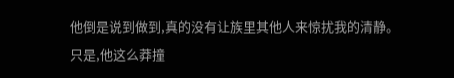他倒是说到做到,真的没有让族里其他人来惊扰我的清静。
只是,他这么莽撞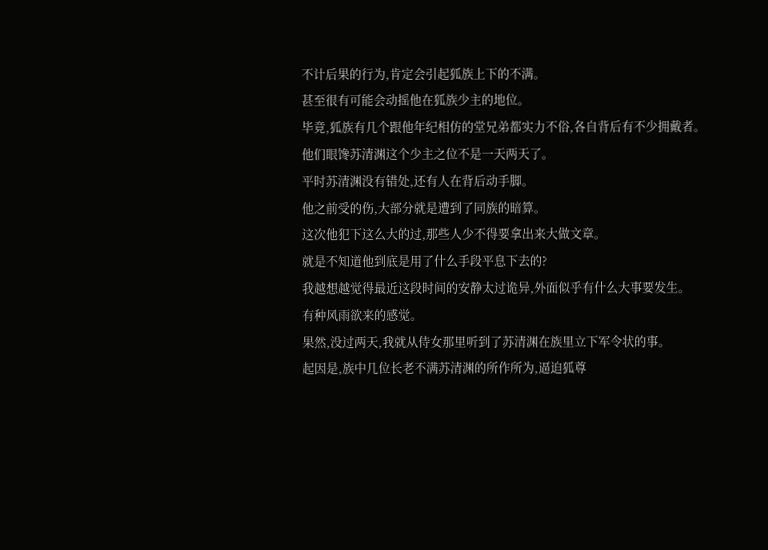不计后果的行为,肯定会引起狐族上下的不满。
甚至很有可能会动摇他在狐族少主的地位。
毕竟,狐族有几个跟他年纪相仿的堂兄弟都实力不俗,各自背后有不少拥戴者。
他们眼馋苏清渊这个少主之位不是一天两天了。
平时苏清渊没有错处,还有人在背后动手脚。
他之前受的伤,大部分就是遭到了同族的暗算。
这次他犯下这么大的过,那些人少不得要拿出来大做文章。
就是不知道他到底是用了什么手段平息下去的?
我越想越觉得最近这段时间的安静太过诡异,外面似乎有什么大事要发生。
有种风雨欲来的感觉。
果然,没过两天,我就从侍女那里听到了苏清渊在族里立下军令状的事。
起因是,族中几位长老不满苏清渊的所作所为,逼迫狐尊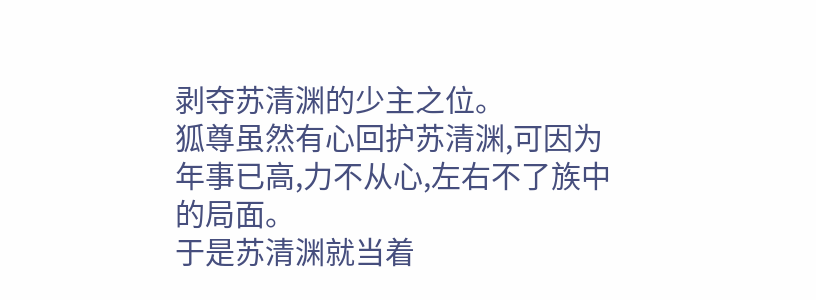剥夺苏清渊的少主之位。
狐尊虽然有心回护苏清渊,可因为年事已高,力不从心,左右不了族中的局面。
于是苏清渊就当着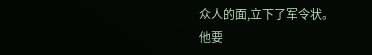众人的面,立下了军令状。
他要